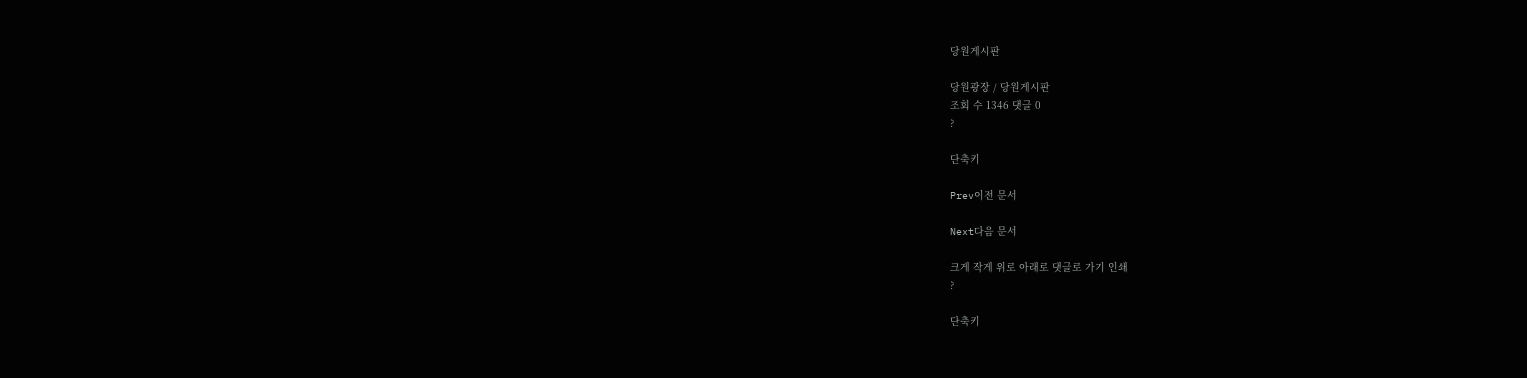당원게시판

당원광장 / 당원게시판
조회 수 1346 댓글 0
?

단축키

Prev이전 문서

Next다음 문서

크게 작게 위로 아래로 댓글로 가기 인쇄
?

단축키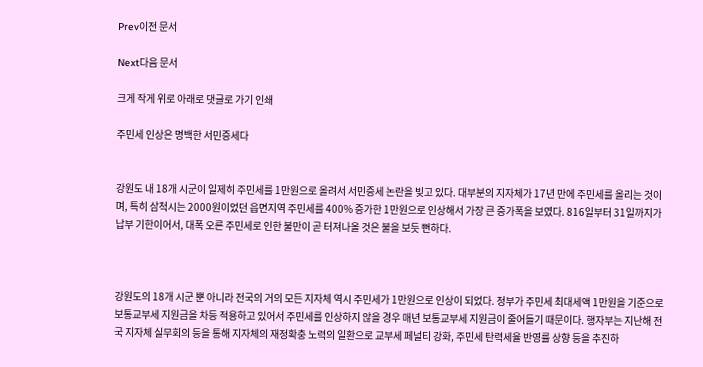Prev이전 문서

Next다음 문서

크게 작게 위로 아래로 댓글로 가기 인쇄

주민세 인상은 명백한 서민증세다


강원도 내 18개 시군이 일제히 주민세를 1만원으로 올려서 서민증세 논란을 빚고 있다. 대부분의 지자체가 17년 만에 주민세를 올리는 것이며, 특히 삼척시는 2000원이었던 읍면지역 주민세를 400% 증가한 1만원으로 인상해서 가장 큰 증가폭을 보였다. 816일부터 31일까지가 납부 기한이어서, 대폭 오른 주민세로 인한 불만이 곧 터져나올 것은 불을 보듯 뻔하다.



강원도의 18개 시군 뿐 아니라 전국의 거의 모든 지자체 역시 주민세가 1만원으로 인상이 되었다. 정부가 주민세 최대세액 1만원을 기준으로 보통교부세 지원금을 차등 적용하고 있어서 주민세를 인상하지 않을 경우 매년 보통교부세 지원금이 줄어들기 때문이다. 행자부는 지난해 전국 지자체 실무회의 등을 통해 지자체의 재정확충 노력의 일환으로 교부세 페널티 강화, 주민세 탄력세율 반영률 상향 등을 추진하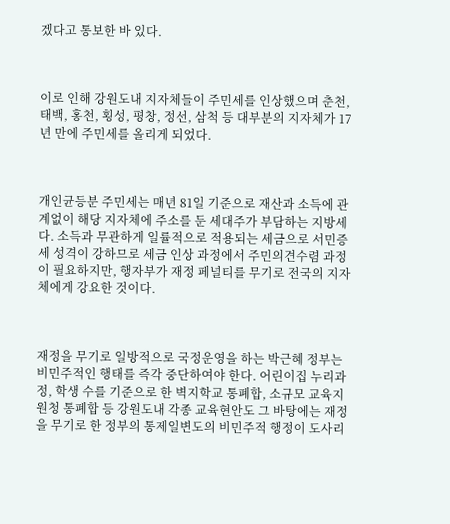겠다고 통보한 바 있다.



이로 인해 강원도내 지자체들이 주민세를 인상했으며 춘천, 태백, 홍천, 횡성, 평창, 정선, 삼척 등 대부분의 지자체가 17년 만에 주민세를 올리게 되었다.



개인균등분 주민세는 매년 81일 기준으로 재산과 소득에 관계없이 해당 지자체에 주소를 둔 세대주가 부담하는 지방세다. 소득과 무관하게 일률적으로 적용되는 세금으로 서민증세 성격이 강하므로 세금 인상 과정에서 주민의견수렴 과정이 필요하지만, 행자부가 재정 페널티를 무기로 전국의 지자체에게 강요한 것이다.



재정을 무기로 일방적으로 국정운영을 하는 박근혜 정부는 비민주적인 행태를 즉각 중단하여야 한다. 어린이집 누리과정, 학생 수를 기준으로 한 벽지학교 통폐합, 소규모 교육지원청 통폐합 등 강원도내 각종 교육현안도 그 바탕에는 재정을 무기로 한 정부의 통제일변도의 비민주적 행정이 도사리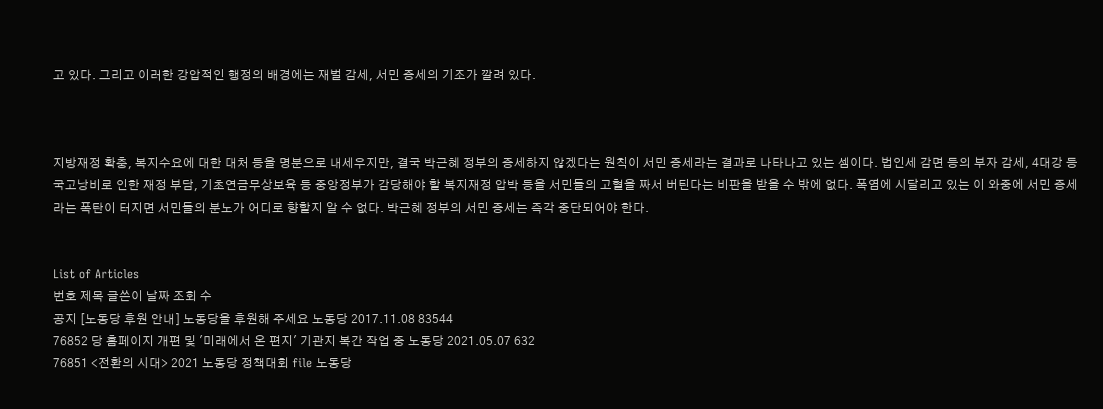고 있다. 그리고 이러한 강압적인 행정의 배경에는 재벌 감세, 서민 증세의 기조가 깔려 있다.



지방재정 확충, 복지수요에 대한 대처 등을 명분으로 내세우지만, 결국 박근혜 정부의 증세하지 않겠다는 원칙이 서민 증세라는 결과로 나타나고 있는 셈이다. 법인세 감면 등의 부자 감세, 4대강 등 국고낭비로 인한 재정 부담, 기초연금무상보육 등 중앙정부가 감당해야 할 복지재정 압박 등을 서민들의 고혈을 짜서 버틴다는 비판을 받을 수 밖에 없다. 폭염에 시달리고 있는 이 와중에 서민 증세라는 폭탄이 터지면 서민들의 분노가 어디로 향할지 알 수 없다. 박근혜 정부의 서민 증세는 즉각 중단되어야 한다.


List of Articles
번호 제목 글쓴이 날짜 조회 수
공지 [노동당 후원 안내] 노동당을 후원해 주세요 노동당 2017.11.08 83544
76852 당 홈페이지 개편 및 '미래에서 온 편지' 기관지 복간 작업 중 노동당 2021.05.07 632
76851 <전환의 시대> 2021 노동당 정책대회 file 노동당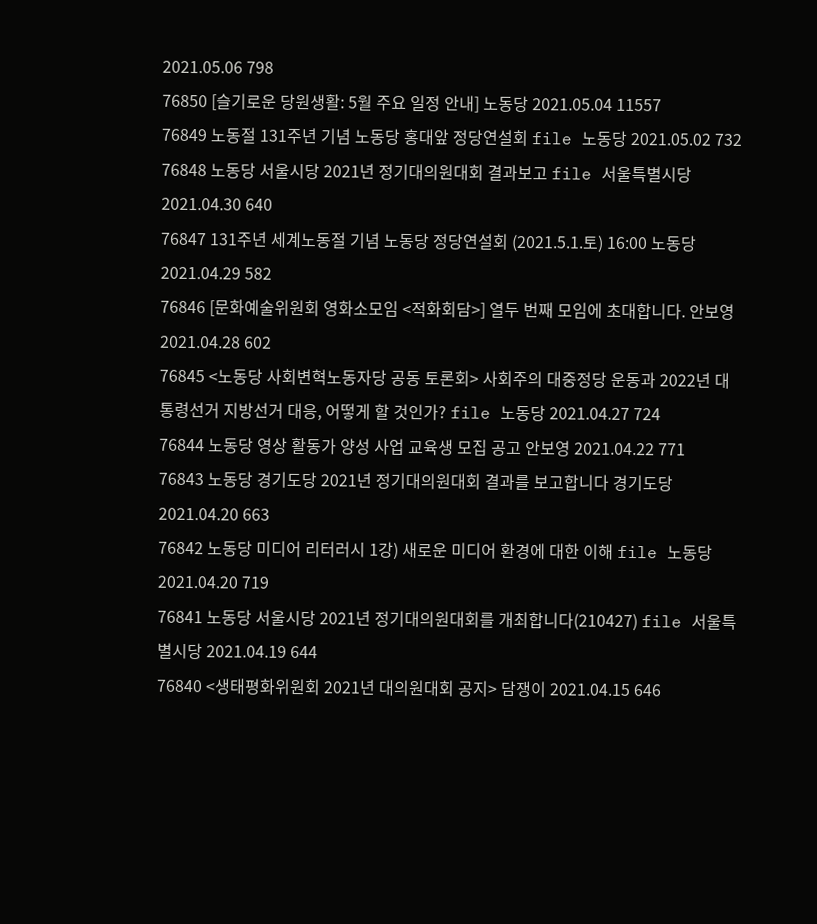2021.05.06 798
76850 [슬기로운 당원생활: 5월 주요 일정 안내] 노동당 2021.05.04 11557
76849 노동절 131주년 기념 노동당 홍대앞 정당연설회 file 노동당 2021.05.02 732
76848 노동당 서울시당 2021년 정기대의원대회 결과보고 file 서울특별시당 2021.04.30 640
76847 131주년 세계노동절 기념 노동당 정당연설회 (2021.5.1.토) 16:00 노동당 2021.04.29 582
76846 [문화예술위원회 영화소모임 <적화회담>] 열두 번째 모임에 초대합니다. 안보영 2021.04.28 602
76845 <노동당 사회변혁노동자당 공동 토론회> 사회주의 대중정당 운동과 2022년 대통령선거 지방선거 대응, 어떻게 할 것인가? file 노동당 2021.04.27 724
76844 노동당 영상 활동가 양성 사업 교육생 모집 공고 안보영 2021.04.22 771
76843 노동당 경기도당 2021년 정기대의원대회 결과를 보고합니다 경기도당 2021.04.20 663
76842 노동당 미디어 리터러시 1강) 새로운 미디어 환경에 대한 이해 file 노동당 2021.04.20 719
76841 노동당 서울시당 2021년 정기대의원대회를 개최합니다(210427) file 서울특별시당 2021.04.19 644
76840 <생태평화위원회 2021년 대의원대회 공지> 담쟁이 2021.04.15 646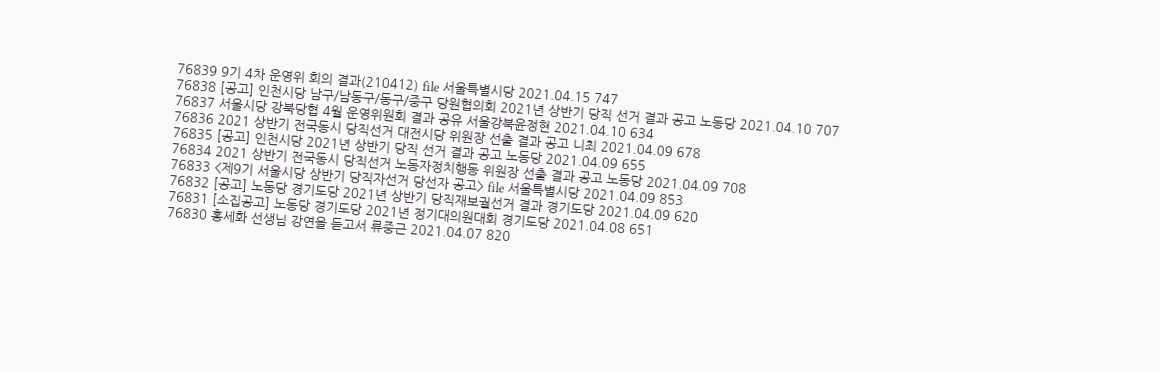76839 9기 4차 운영위 회의 결과(210412) file 서울특별시당 2021.04.15 747
76838 [공고] 인천시당 남구/남동구/동구/중구 당원협의회 2021년 상반기 당직 선거 결과 공고 노동당 2021.04.10 707
76837 서울시당 강북당협 4월 운영위원회 결과 공유 서울강북윤정현 2021.04.10 634
76836 2021 상반기 전국동시 당직선거 대전시당 위원장 선출 결과 공고 니최 2021.04.09 678
76835 [공고] 인천시당 2021년 상반기 당직 선거 결과 공고 노동당 2021.04.09 655
76834 2021 상반기 전국동시 당직선거 노동자정치행동 위원장 선출 결과 공고 노동당 2021.04.09 708
76833 <제9기 서울시당 상반기 당직자선거 당선자 공고> file 서울특별시당 2021.04.09 853
76832 [공고] 노동당 경기도당 2021년 상반기 당직재보궐선거 결과 경기도당 2021.04.09 620
76831 [소집공고] 노동당 경기도당 2021년 정기대의원대회 경기도당 2021.04.08 651
76830 홍세화 선생님 강연을 듣고서 류중근 2021.04.07 820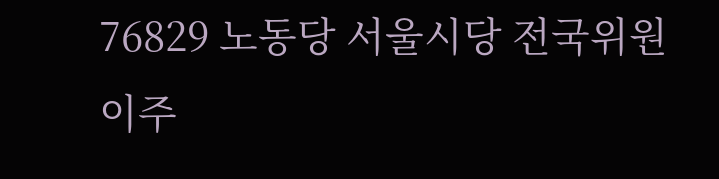76829 노동당 서울시당 전국위원 이주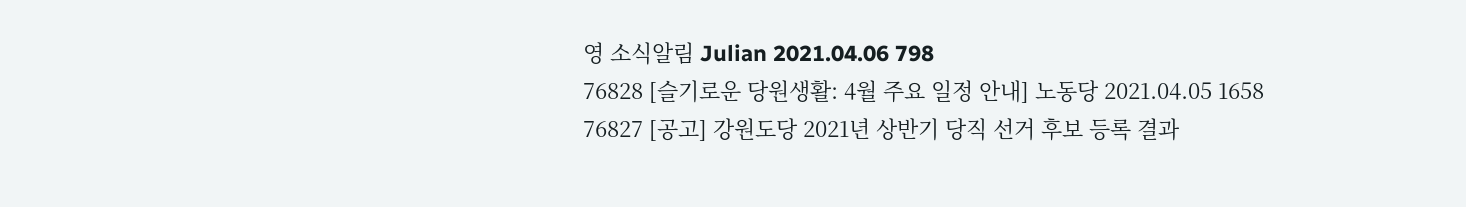영 소식알림 Julian 2021.04.06 798
76828 [슬기로운 당원생활: 4월 주요 일정 안내] 노동당 2021.04.05 1658
76827 [공고] 강원도당 2021년 상반기 당직 선거 후보 등록 결과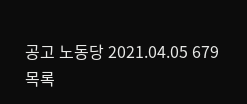공고 노동당 2021.04.05 679
목록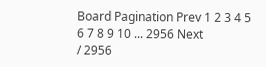Board Pagination Prev 1 2 3 4 5 6 7 8 9 10 ... 2956 Next
/ 2956